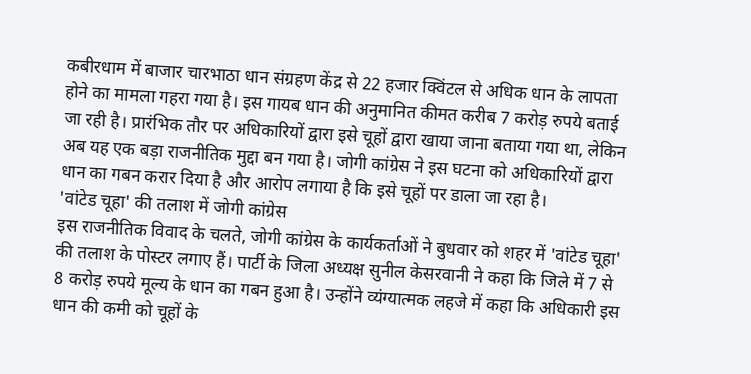कबीरधाम में बाजार चारभाठा धान संग्रहण केंद्र से 22 हजार क्विंटल से अधिक धान के लापता होने का मामला गहरा गया है। इस गायब धान की अनुमानित कीमत करीब 7 करोड़ रुपये बताई जा रही है। प्रारंभिक तौर पर अधिकारियों द्वारा इसे चूहों द्वारा खाया जाना बताया गया था, लेकिन अब यह एक बड़ा राजनीतिक मुद्दा बन गया है। जोगी कांग्रेस ने इस घटना को अधिकारियों द्वारा धान का गबन करार दिया है और आरोप लगाया है कि इसे चूहों पर डाला जा रहा है।
'वांटेड चूहा' की तलाश में जोगी कांग्रेस
इस राजनीतिक विवाद के चलते, जोगी कांग्रेस के कार्यकर्ताओं ने बुधवार को शहर में 'वांटेड चूहा' की तलाश के पोस्टर लगाए हैं। पार्टी के जिला अध्यक्ष सुनील केसरवानी ने कहा कि जिले में 7 से 8 करोड़ रुपये मूल्य के धान का गबन हुआ है। उन्होंने व्यंग्यात्मक लहजे में कहा कि अधिकारी इस धान की कमी को चूहों के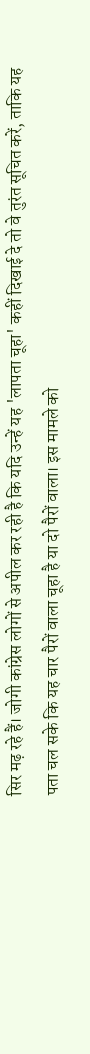सिर मढ़ रहे हैं। जोगी कांग्रेस लोगों से अपील कर रही है कि यदि उन्हें यह 'लापता चूहा' कहीं दिखाई दे तो वे तुरंत सूचित करें, ताकि यह पता चल सके कि यह चार पैरों वाला चूहा है या दो पैरों वाला। इस मामले को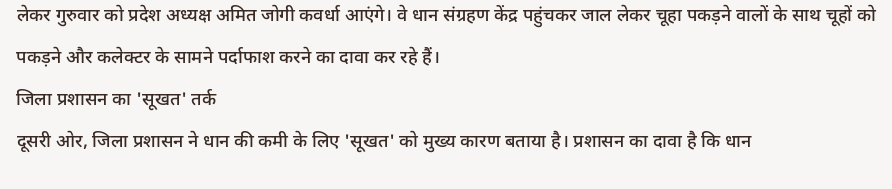लेकर गुरुवार को प्रदेश अध्यक्ष अमित जोगी कवर्धा आएंगे। वे धान संग्रहण केंद्र पहुंचकर जाल लेकर चूहा पकड़ने वालों के साथ चूहों को पकड़ने और कलेक्टर के सामने पर्दाफाश करने का दावा कर रहे हैं।
जिला प्रशासन का 'सूखत' तर्क
दूसरी ओर, जिला प्रशासन ने धान की कमी के लिए 'सूखत' को मुख्य कारण बताया है। प्रशासन का दावा है कि धान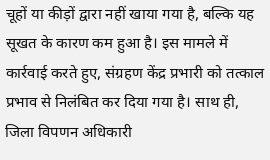चूहों या कीड़ों द्वारा नहीं खाया गया है, बल्कि यह सूखत के कारण कम हुआ है। इस मामले में कार्रवाई करते हुए, संग्रहण केंद्र प्रभारी को तत्काल प्रभाव से निलंबित कर दिया गया है। साथ ही, जिला विपणन अधिकारी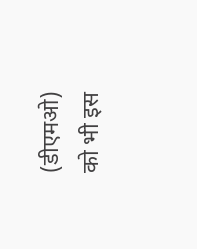(डीएमओ) को भी इस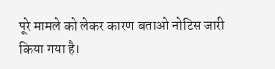पूरे मामले को लेकर कारण बताओ नोटिस जारी किया गया है।